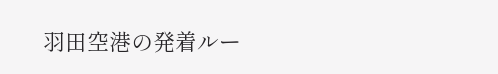羽田空港の発着ルー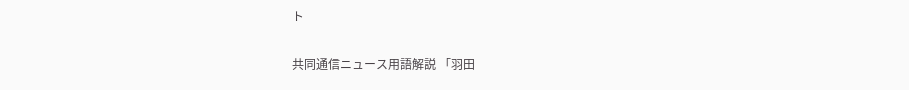ト

共同通信ニュース用語解説 「羽田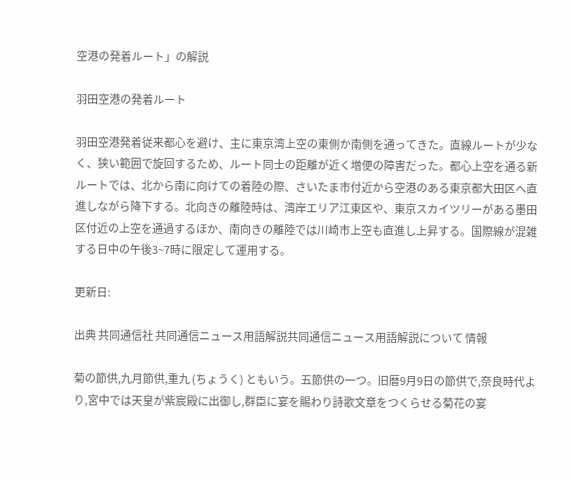空港の発着ルート」の解説

羽田空港の発着ルート

羽田空港発着従来都心を避け、主に東京湾上空の東側か南側を通ってきた。直線ルートが少なく、狭い範囲で旋回するため、ルート同士の距離が近く増便の障害だった。都心上空を通る新ルートでは、北から南に向けての着陸の際、さいたま市付近から空港のある東京都大田区へ直進しながら降下する。北向きの離陸時は、湾岸エリア江東区や、東京スカイツリーがある墨田区付近の上空を通過するほか、南向きの離陸では川崎市上空も直進し上昇する。国際線が混雑する日中の午後3~7時に限定して運用する。

更新日:

出典 共同通信社 共同通信ニュース用語解説共同通信ニュース用語解説について 情報

菊の節供,九月節供,重九 (ちょうく) ともいう。五節供の一つ。旧暦9月9日の節供で,奈良時代より,宮中では天皇が紫宸殿に出御し,群臣に宴を賜わり詩歌文章をつくらせる菊花の宴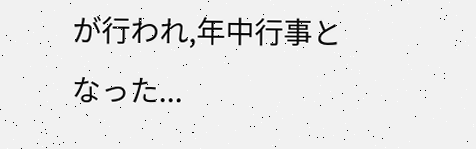が行われ,年中行事となった...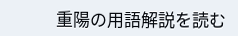重陽の用語解説を読む